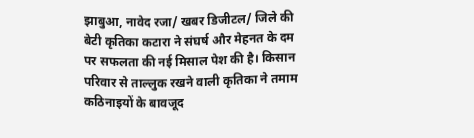झाबुआ, नावेद रजा/ खबर डिजीटल/ जिले की बेटी कृतिका कटारा ने संघर्ष और मेहनत के दम पर सफलता की नई मिसाल पेश की है। किसान परिवार से ताल्लुक रखने वाली कृतिका ने तमाम कठिनाइयों के बावजूद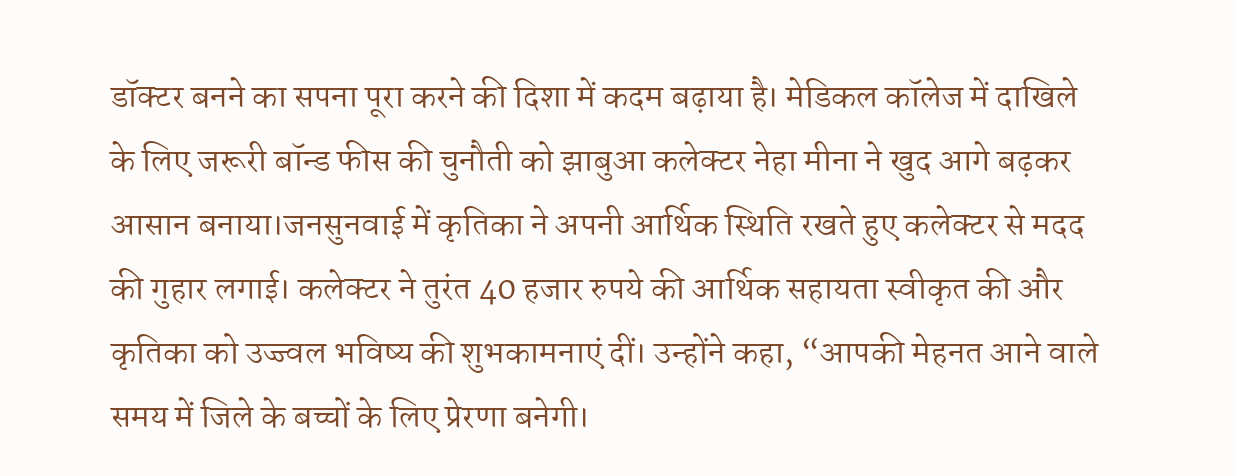डॉक्टर बनने का सपना पूरा करने की दिशा में कदम बढ़ाया है। मेडिकल कॉलेज में दाखिले के लिए जरूरी बॉन्ड फीस की चुनौती को झाबुआ कलेक्टर नेहा मीना ने खुद आगे बढ़कर आसान बनाया।जनसुनवाई में कृतिका ने अपनी आर्थिक स्थिति रखते हुए कलेक्टर से मदद की गुहार लगाई। कलेक्टर ने तुरंत 40 हजार रुपये की आर्थिक सहायता स्वीकृत की और कृतिका को उज्ज्वल भविष्य की शुभकामनाएं दीं। उन्होंने कहा, “आपकी मेहनत आने वाले समय में जिले के बच्चों के लिए प्रेरणा बनेगी।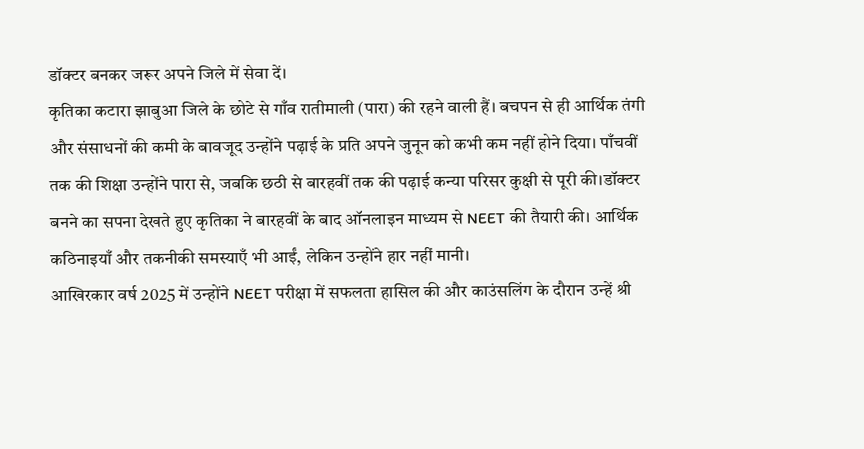डॉक्टर बनकर जरूर अपने जिले में सेवा दें।
कृतिका कटारा झाबुआ जिले के छोटे से गाँव रातीमाली (पारा) की रहने वाली हैं। बचपन से ही आर्थिक तंगी और संसाधनों की कमी के बावजूद उन्होंने पढ़ाई के प्रति अपने जुनून को कभी कम नहीं होने दिया। पाँचवीं तक की शिक्षा उन्होंने पारा से, जबकि छठी से बारहवीं तक की पढ़ाई कन्या परिसर कुक्षी से पूरी की।डॉक्टर बनने का सपना देखते हुए कृतिका ने बारहवीं के बाद ऑनलाइन माध्यम से NEET की तैयारी की। आर्थिक कठिनाइयाँ और तकनीकी समस्याएँ भी आईं, लेकिन उन्होंने हार नहीं मानी।
आखिरकार वर्ष 2025 में उन्होंने NEET परीक्षा में सफलता हासिल की और काउंसलिंग के दौरान उन्हें श्री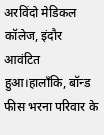अरविंदो मेडिकल कॉलेज, इंदौर आवंटित हुआ।हालाँकि, बॉन्ड फीस भरना परिवार के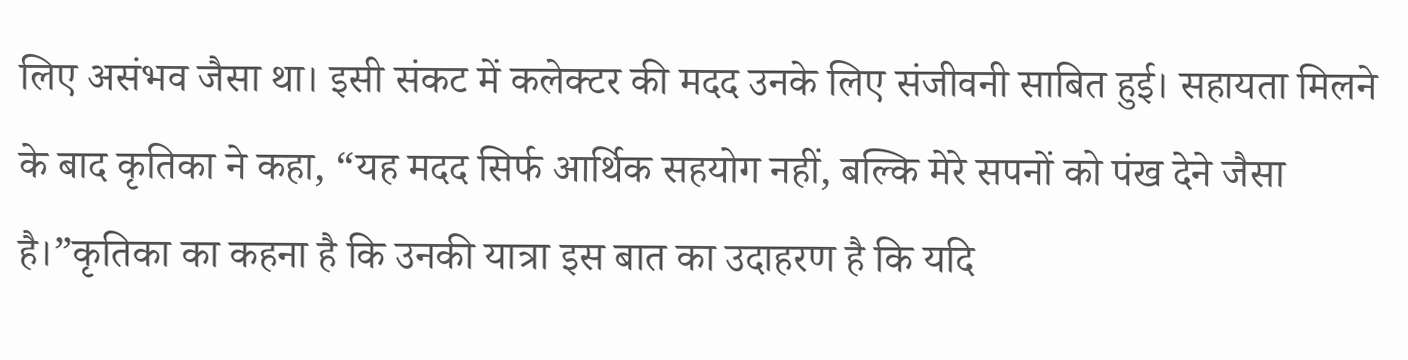लिए असंभव जैसा था। इसी संकट में कलेक्टर की मदद उनके लिए संजीवनी साबित हुई। सहायता मिलने के बाद कृतिका ने कहा, “यह मदद सिर्फ आर्थिक सहयोग नहीं, बल्कि मेरे सपनों को पंख देने जैसा है।”कृतिका का कहना है कि उनकी यात्रा इस बात का उदाहरण है कि यदि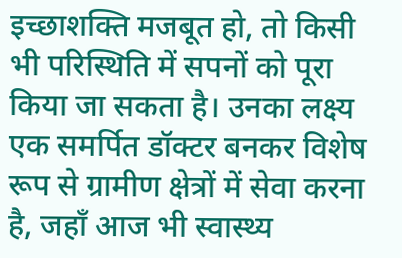इच्छाशक्ति मजबूत हो, तो किसी भी परिस्थिति में सपनों को पूरा किया जा सकता है। उनका लक्ष्य एक समर्पित डॉक्टर बनकर विशेष रूप से ग्रामीण क्षेत्रों में सेवा करना है, जहाँ आज भी स्वास्थ्य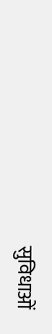सुविधाओं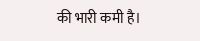की भारी कमी है।